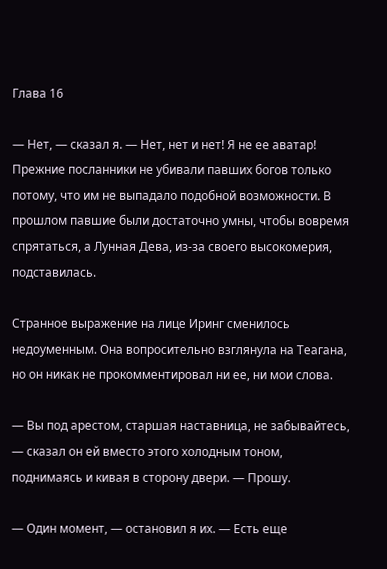Глава 16

— Нет, — сказал я. — Нет, нет и нет! Я не ее аватар! Прежние посланники не убивали павших богов только потому, что им не выпадало подобной возможности. В прошлом павшие были достаточно умны, чтобы вовремя спрятаться, а Лунная Дева, из-за своего высокомерия, подставилась.

Странное выражение на лице Иринг сменилось недоуменным. Она вопросительно взглянула на Теагана, но он никак не прокомментировал ни ее, ни мои слова.

— Вы под арестом, старшая наставница, не забывайтесь, — сказал он ей вместо этого холодным тоном, поднимаясь и кивая в сторону двери. — Прошу.

— Один момент, — остановил я их. — Есть еще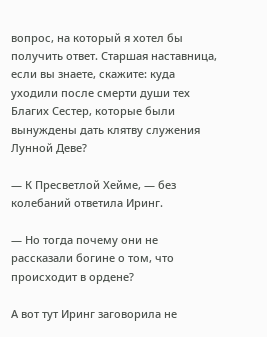вопрос, на который я хотел бы получить ответ. Старшая наставница, если вы знаете, скажите: куда уходили после смерти души тех Благих Сестер, которые были вынуждены дать клятву служения Лунной Деве?

— К Пресветлой Хейме, — без колебаний ответила Иринг.

— Но тогда почему они не рассказали богине о том, что происходит в ордене?

А вот тут Иринг заговорила не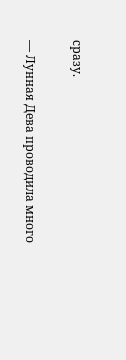сразу.

— Лунная Дева проводила много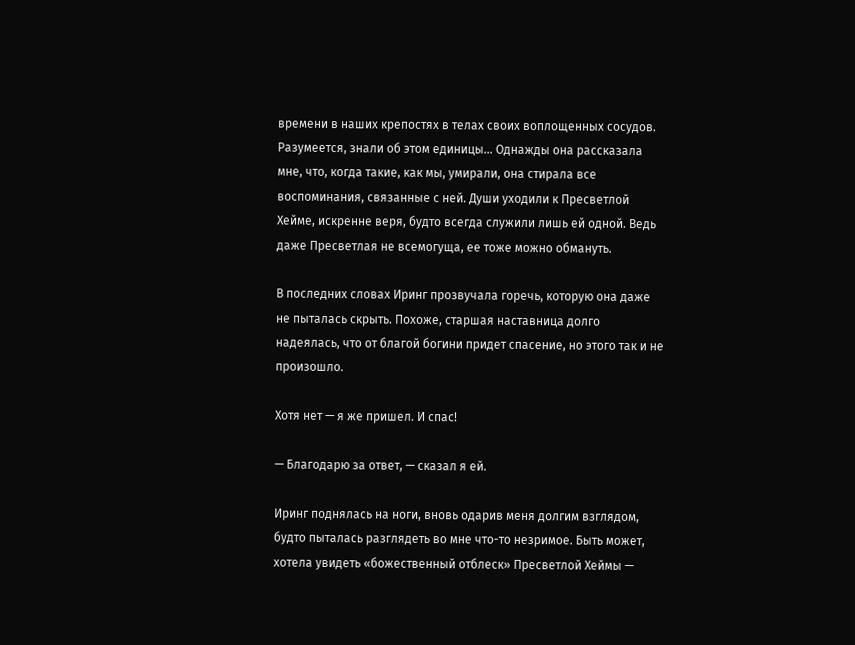времени в наших крепостях в телах своих воплощенных сосудов. Разумеется, знали об этом единицы… Однажды она рассказала мне, что, когда такие, как мы, умирали, она стирала все воспоминания, связанные с ней. Души уходили к Пресветлой Хейме, искренне веря, будто всегда служили лишь ей одной. Ведь даже Пресветлая не всемогуща, ее тоже можно обмануть.

В последних словах Иринг прозвучала горечь, которую она даже не пыталась скрыть. Похоже, старшая наставница долго надеялась, что от благой богини придет спасение, но этого так и не произошло.

Хотя нет — я же пришел. И спас!

— Благодарю за ответ, — сказал я ей.

Иринг поднялась на ноги, вновь одарив меня долгим взглядом, будто пыталась разглядеть во мне что-то незримое. Быть может, хотела увидеть «божественный отблеск» Пресветлой Хеймы —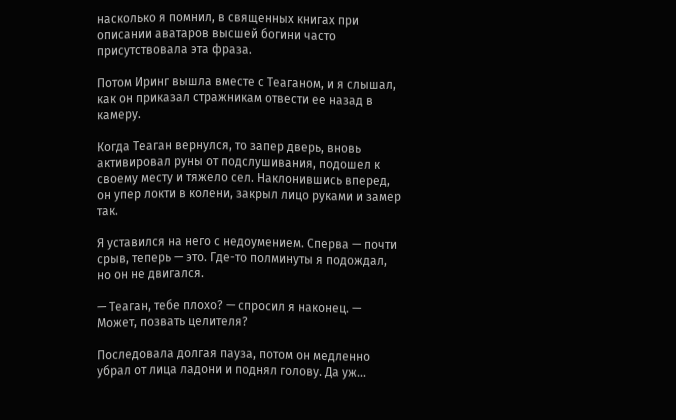насколько я помнил, в священных книгах при описании аватаров высшей богини часто присутствовала эта фраза.

Потом Иринг вышла вместе с Теаганом, и я слышал, как он приказал стражникам отвести ее назад в камеру.

Когда Теаган вернулся, то запер дверь, вновь активировал руны от подслушивания, подошел к своему месту и тяжело сел. Наклонившись вперед, он упер локти в колени, закрыл лицо руками и замер так.

Я уставился на него с недоумением. Сперва — почти срыв, теперь — это. Где-то полминуты я подождал, но он не двигался.

— Теаган, тебе плохо? — спросил я наконец. — Может, позвать целителя?

Последовала долгая пауза, потом он медленно убрал от лица ладони и поднял голову. Да уж…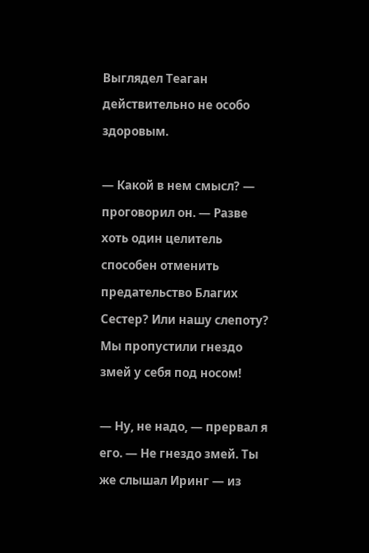Выглядел Теаган действительно не особо здоровым.

— Какой в нем смысл? — проговорил он. — Разве хоть один целитель способен отменить предательство Благих Сестер? Или нашу слепоту? Мы пропустили гнездо змей у себя под носом!

— Ну, не надо, — прервал я его. — Не гнездо змей. Ты же слышал Иринг — из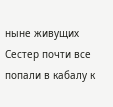ныне живущих Сестер почти все попали в кабалу к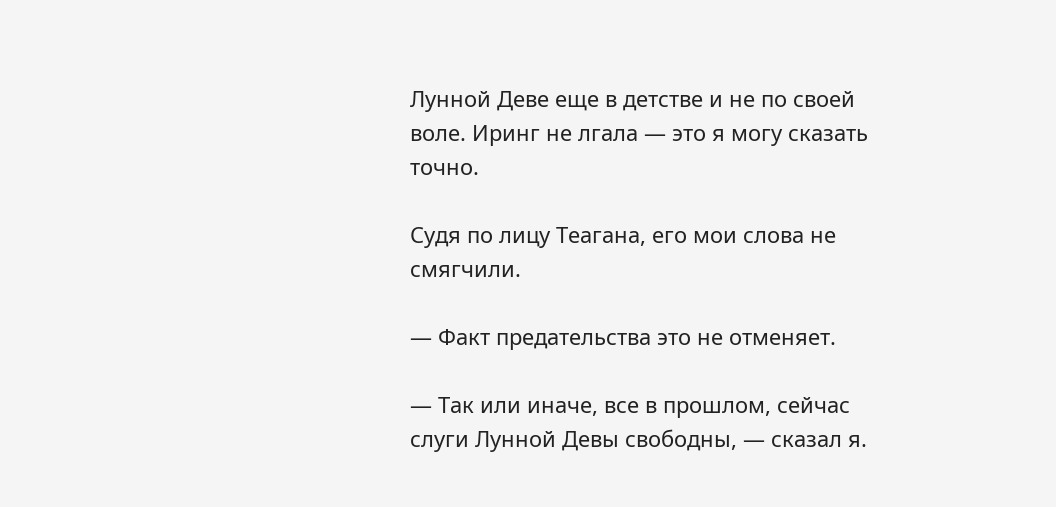Лунной Деве еще в детстве и не по своей воле. Иринг не лгала — это я могу сказать точно.

Судя по лицу Теагана, его мои слова не смягчили.

— Факт предательства это не отменяет.

— Так или иначе, все в прошлом, сейчас слуги Лунной Девы свободны, — сказал я.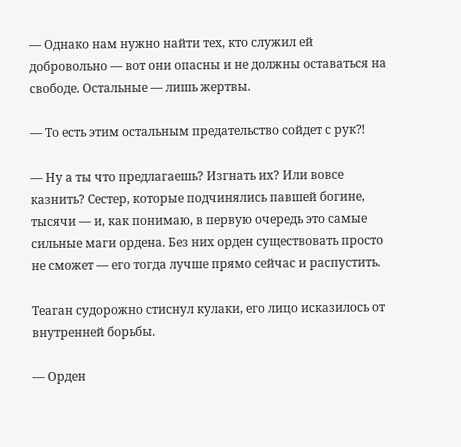— Однако нам нужно найти тех, кто служил ей добровольно — вот они опасны и не должны оставаться на свободе. Остальные — лишь жертвы.

— То есть этим остальным предательство сойдет с рук⁈

— Ну а ты что предлагаешь? Изгнать их? Или вовсе казнить? Сестер, которые подчинялись павшей богине, тысячи — и, как понимаю, в первую очередь это самые сильные маги ордена. Без них орден существовать просто не сможет — его тогда лучше прямо сейчас и распустить.

Теаган судорожно стиснул кулаки, его лицо исказилось от внутренней борьбы.

— Орден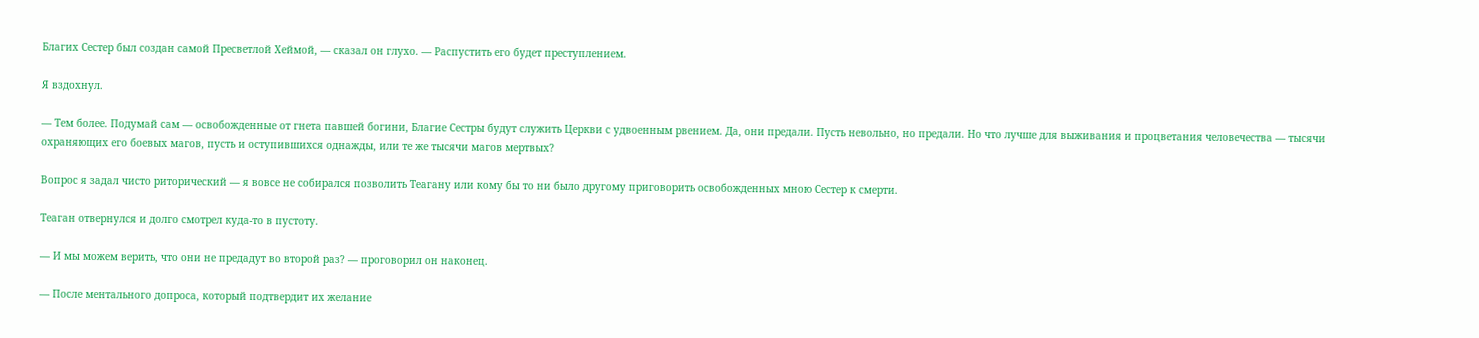Благих Сестер был создан самой Пресветлой Хеймой, — сказал он глухо. — Распустить его будет преступлением.

Я вздохнул.

— Тем более. Подумай сам — освобожденные от гнета павшей богини, Благие Сестры будут служить Церкви с удвоенным рвением. Да, они предали. Пусть невольно, но предали. Но что лучше для выживания и процветания человечества — тысячи охраняющих его боевых магов, пусть и оступившихся однажды, или те же тысячи магов мертвых?

Вопрос я задал чисто риторический — я вовсе не собирался позволить Теагану или кому бы то ни было другому приговорить освобожденных мною Сестер к смерти.

Теаган отвернулся и долго смотрел куда-то в пустоту.

— И мы можем верить, что они не предадут во второй раз? — проговорил он наконец.

— После ментального допроса, который подтвердит их желание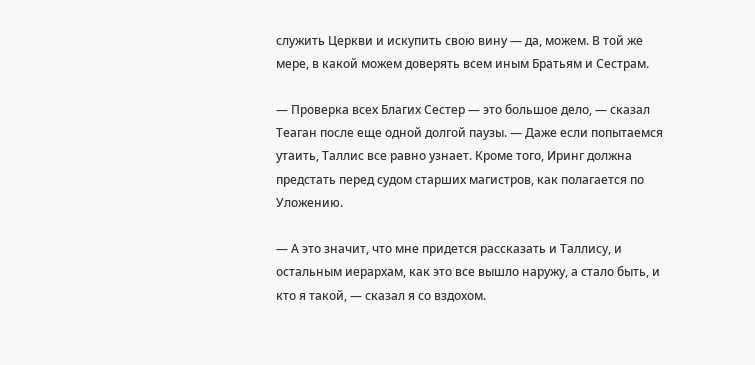служить Церкви и искупить свою вину — да, можем. В той же мере, в какой можем доверять всем иным Братьям и Сестрам.

— Проверка всех Благих Сестер — это большое дело, — сказал Теаган после еще одной долгой паузы. — Даже если попытаемся утаить, Таллис все равно узнает. Кроме того, Иринг должна предстать перед судом старших магистров, как полагается по Уложению.

— А это значит, что мне придется рассказать и Таллису, и остальным иерархам, как это все вышло наружу, а стало быть, и кто я такой, — сказал я со вздохом.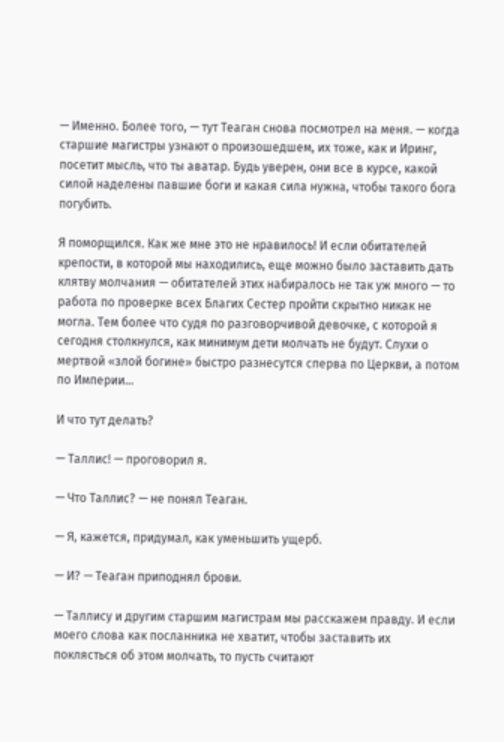— Именно. Более того, — тут Теаган снова посмотрел на меня. — когда старшие магистры узнают о произошедшем, их тоже, как и Иринг, посетит мысль, что ты аватар. Будь уверен, они все в курсе, какой силой наделены павшие боги и какая сила нужна, чтобы такого бога погубить.

Я поморщился. Как же мне это не нравилось! И если обитателей крепости, в которой мы находились, еще можно было заставить дать клятву молчания — обитателей этих набиралось не так уж много — то работа по проверке всех Благих Сестер пройти скрытно никак не могла. Тем более что судя по разговорчивой девочке, с которой я сегодня столкнулся, как минимум дети молчать не будут. Слухи о мертвой «злой богине» быстро разнесутся сперва по Церкви, а потом по Империи…

И что тут делать?

— Таллис! — проговорил я.

— Что Таллис? — не понял Теаган.

— Я, кажется, придумал, как уменьшить ущерб.

— И? — Теаган приподнял брови.

— Таллису и другим старшим магистрам мы расскажем правду. И если моего слова как посланника не хватит, чтобы заставить их поклясться об этом молчать, то пусть считают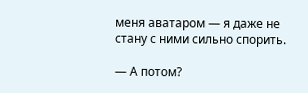меня аватаром — я даже не стану с ними сильно спорить.

— А потом?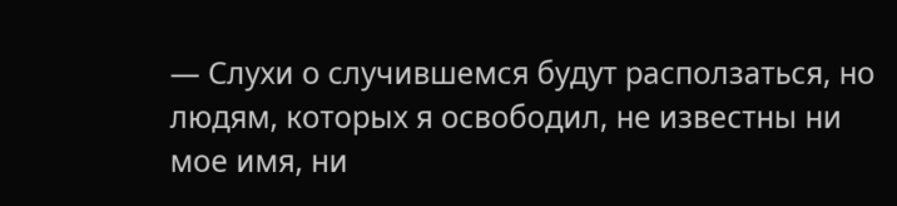— Слухи о случившемся будут расползаться, но людям, которых я освободил, не известны ни мое имя, ни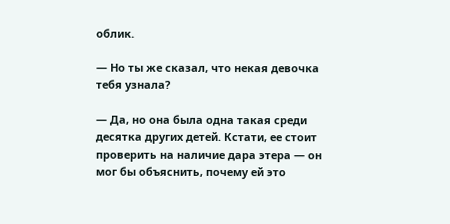облик.

— Но ты же сказал, что некая девочка тебя узнала?

— Да, но она была одна такая среди десятка других детей. Кстати, ее стоит проверить на наличие дара этера — он мог бы объяснить, почему ей это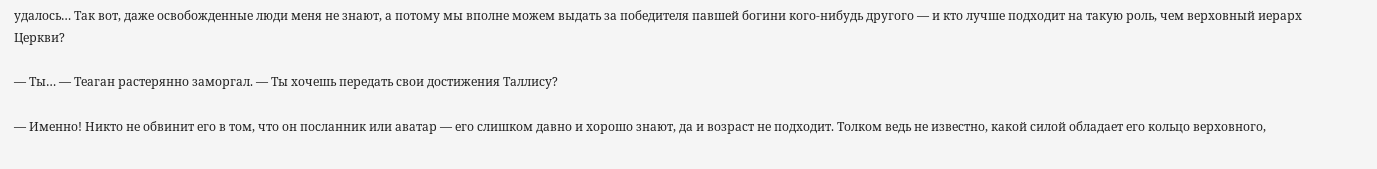удалось… Так вот, даже освобожденные люди меня не знают, а потому мы вполне можем выдать за победителя павшей богини кого-нибудь другого — и кто лучше подходит на такую роль, чем верховный иерарх Церкви?

— Ты… — Теаган растерянно заморгал. — Ты хочешь передать свои достижения Таллису?

— Именно! Никто не обвинит его в том, что он посланник или аватар — его слишком давно и хорошо знают, да и возраст не подходит. Толком ведь не известно, какой силой обладает его кольцо верховного,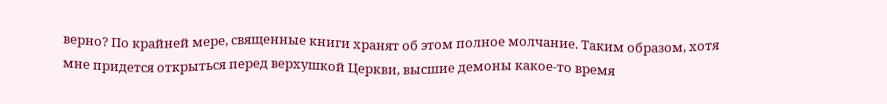верно? По крайней мере, священные книги хранят об этом полное молчание. Таким образом, хотя мне придется открыться перед верхушкой Церкви, высшие демоны какое-то время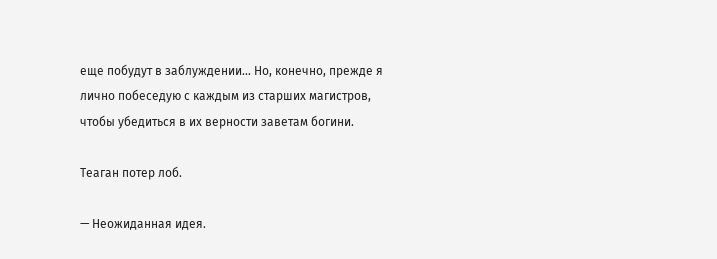еще побудут в заблуждении… Но, конечно, прежде я лично побеседую с каждым из старших магистров, чтобы убедиться в их верности заветам богини.

Теаган потер лоб.

— Неожиданная идея.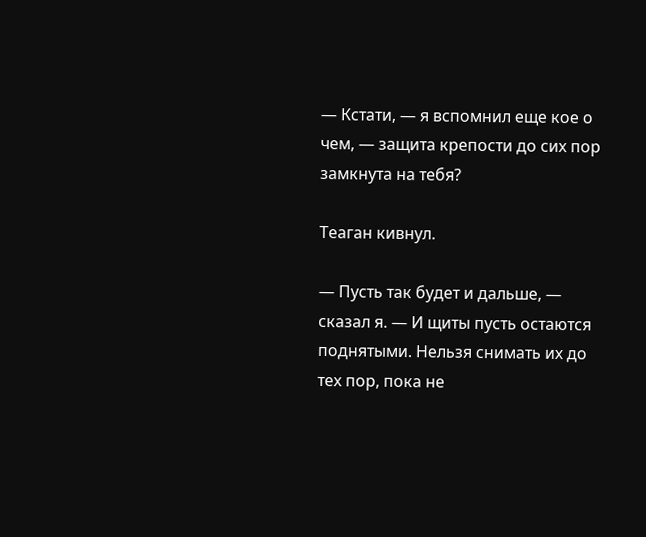— Кстати, — я вспомнил еще кое о чем, — защита крепости до сих пор замкнута на тебя?

Теаган кивнул.

— Пусть так будет и дальше, — сказал я. — И щиты пусть остаются поднятыми. Нельзя снимать их до тех пор, пока не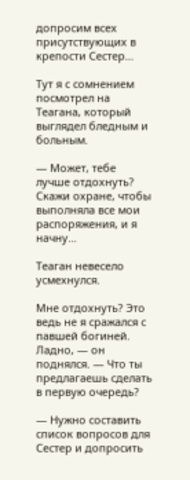допросим всех присутствующих в крепости Сестер…

Тут я с сомнением посмотрел на Теагана, который выглядел бледным и больным.

— Может, тебе лучше отдохнуть? Скажи охране, чтобы выполняла все мои распоряжения, и я начну…

Теаган невесело усмехнулся.

Мне отдохнуть? Это ведь не я сражался с павшей богиней. Ладно, — он поднялся. — Что ты предлагаешь сделать в первую очередь?

— Нужно составить список вопросов для Сестер и допросить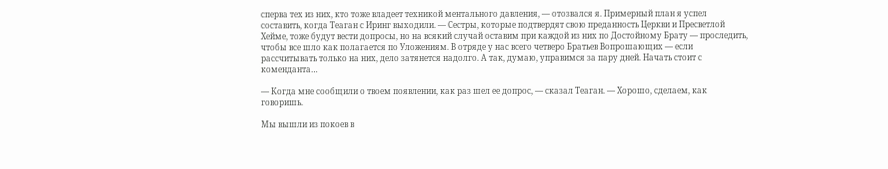сперва тех из них, кто тоже владеет техникой ментального давления, — отозвался я. Примерный план я успел составить, когда Теаган с Иринг выходили. — Сестры, которые подтвердят свою преданность Церкви и Пресветлой Хейме, тоже будут вести допросы, но на всякий случай оставим при каждой из них по Достойному Брату — проследить, чтобы все шло как полагается по Уложениям. В отряде у нас всего четверо Братьев Вопрошающих — если рассчитывать только на них, дело затянется надолго. А так, думаю, управимся за пару дней. Начать стоит с коменданта…

— Когда мне сообщили о твоем появлении, как раз шел ее допрос, — сказал Теаган. — Хорошо, сделаем, как говоришь.

Мы вышли из покоев в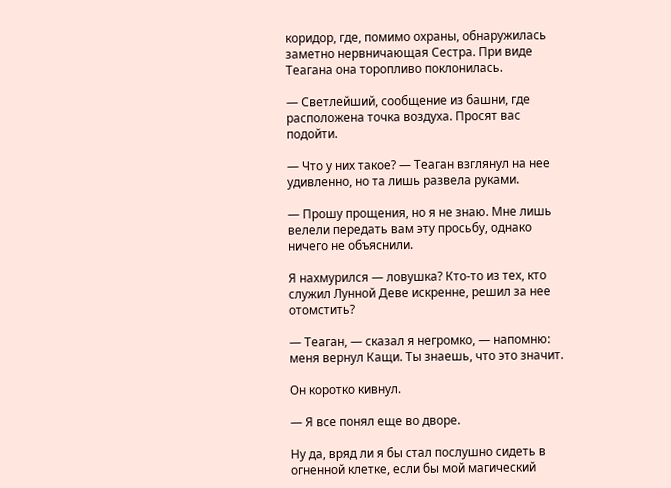коридор, где, помимо охраны, обнаружилась заметно нервничающая Сестра. При виде Теагана она торопливо поклонилась.

— Светлейший, сообщение из башни, где расположена точка воздуха. Просят вас подойти.

— Что у них такое? — Теаган взглянул на нее удивленно, но та лишь развела руками.

— Прошу прощения, но я не знаю. Мне лишь велели передать вам эту просьбу, однако ничего не объяснили.

Я нахмурился — ловушка? Кто-то из тех, кто служил Лунной Деве искренне, решил за нее отомстить?

— Теаган, — сказал я негромко, — напомню: меня вернул Кащи. Ты знаешь, что это значит.

Он коротко кивнул.

— Я все понял еще во дворе.

Ну да, вряд ли я бы стал послушно сидеть в огненной клетке, если бы мой магический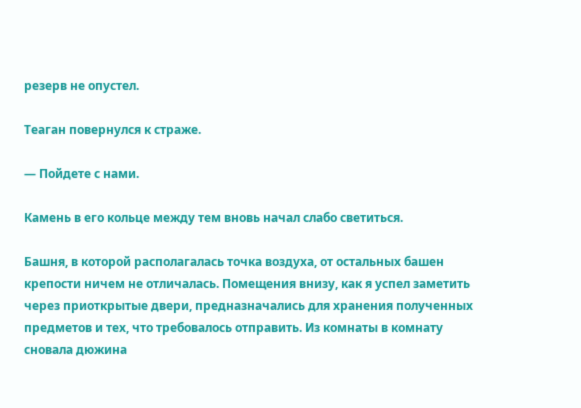резерв не опустел.

Теаган повернулся к страже.

— Пойдете с нами.

Камень в его кольце между тем вновь начал слабо светиться.

Башня, в которой располагалась точка воздуха, от остальных башен крепости ничем не отличалась. Помещения внизу, как я успел заметить через приоткрытые двери, предназначались для хранения полученных предметов и тех, что требовалось отправить. Из комнаты в комнату сновала дюжина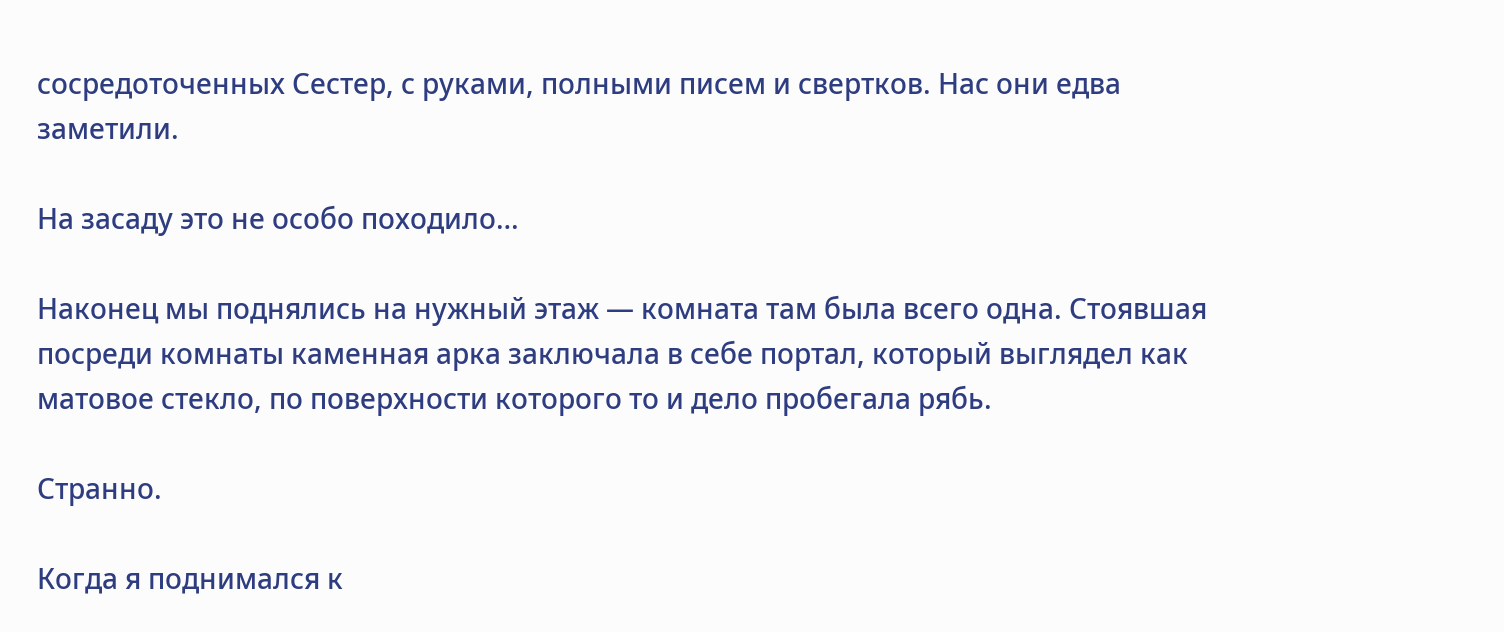сосредоточенных Сестер, с руками, полными писем и свертков. Нас они едва заметили.

На засаду это не особо походило…

Наконец мы поднялись на нужный этаж — комната там была всего одна. Стоявшая посреди комнаты каменная арка заключала в себе портал, который выглядел как матовое стекло, по поверхности которого то и дело пробегала рябь.

Странно.

Когда я поднимался к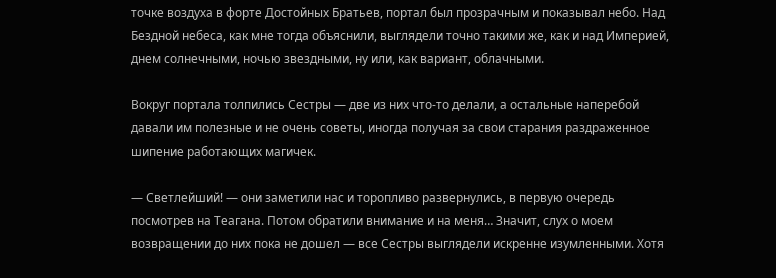точке воздуха в форте Достойных Братьев, портал был прозрачным и показывал небо. Над Бездной небеса, как мне тогда объяснили, выглядели точно такими же, как и над Империей, днем солнечными, ночью звездными, ну или, как вариант, облачными.

Вокруг портала толпились Сестры — две из них что-то делали, а остальные наперебой давали им полезные и не очень советы, иногда получая за свои старания раздраженное шипение работающих магичек.

— Светлейший! — они заметили нас и торопливо развернулись, в первую очередь посмотрев на Теагана. Потом обратили внимание и на меня… Значит, слух о моем возвращении до них пока не дошел — все Сестры выглядели искренне изумленными. Хотя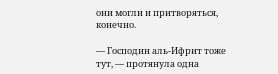они могли и притворяться, конечно.

— Господин аль-Ифрит тоже тут, — протянула одна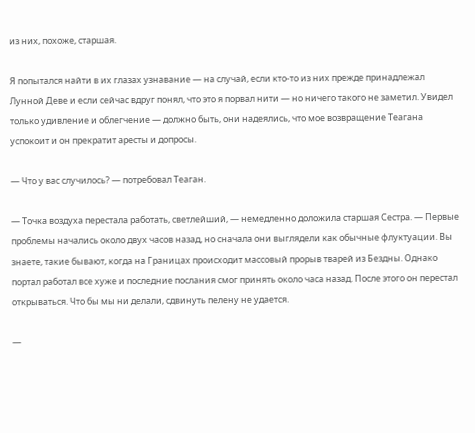из них, похоже, старшая.

Я попытался найти в их глазах узнавание — на случай, если кто-то из них прежде принадлежал Лунной Деве и если сейчас вдруг понял, что это я порвал нити — но ничего такого не заметил. Увидел только удивление и облегчение — должно быть, они надеялись, что мое возвращение Теагана успокоит и он прекратит аресты и допросы.

— Что у вас случилось? — потребовал Теаган.

— Точка воздуха перестала работать, светлейший, — немедленно доложила старшая Сестра. — Первые проблемы начались около двух часов назад, но сначала они выглядели как обычные флуктуации. Вы знаете, такие бывают, когда на Границах происходит массовый прорыв тварей из Бездны. Однако портал работал все хуже и последние послания смог принять около часа назад. После этого он перестал открываться. Что бы мы ни делали, сдвинуть пелену не удается.

—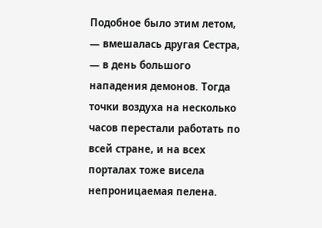Подобное было этим летом, — вмешалась другая Сестра, — в день большого нападения демонов. Тогда точки воздуха на несколько часов перестали работать по всей стране, и на всех порталах тоже висела непроницаемая пелена.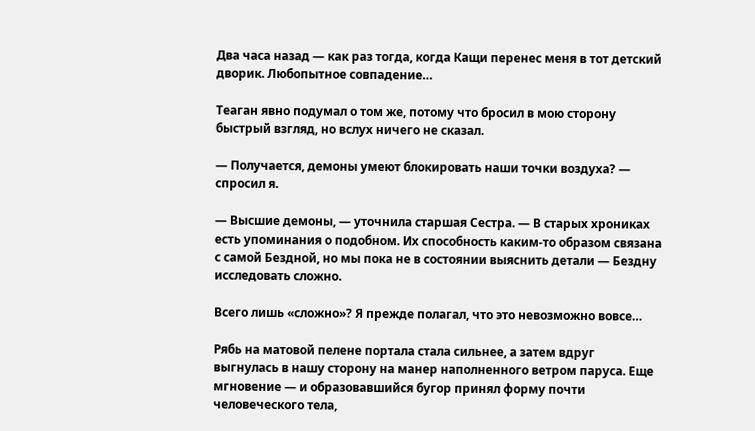Два часа назад — как раз тогда, когда Кащи перенес меня в тот детский дворик. Любопытное совпадение…

Теаган явно подумал о том же, потому что бросил в мою сторону быстрый взгляд, но вслух ничего не сказал.

— Получается, демоны умеют блокировать наши точки воздуха? — спросил я.

— Высшие демоны, — уточнила старшая Сестра. — В старых хрониках есть упоминания о подобном. Их способность каким-то образом связана с самой Бездной, но мы пока не в состоянии выяснить детали — Бездну исследовать сложно.

Всего лишь «сложно»? Я прежде полагал, что это невозможно вовсе…

Рябь на матовой пелене портала стала сильнее, а затем вдруг выгнулась в нашу сторону на манер наполненного ветром паруса. Еще мгновение — и образовавшийся бугор принял форму почти человеческого тела,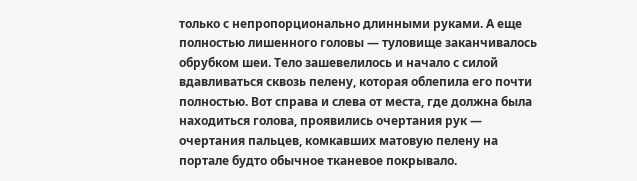только с непропорционально длинными руками. А еще полностью лишенного головы — туловище заканчивалось обрубком шеи. Тело зашевелилось и начало с силой вдавливаться сквозь пелену, которая облепила его почти полностью. Вот справа и слева от места, где должна была находиться голова, проявились очертания рук — очертания пальцев, комкавших матовую пелену на портале будто обычное тканевое покрывало.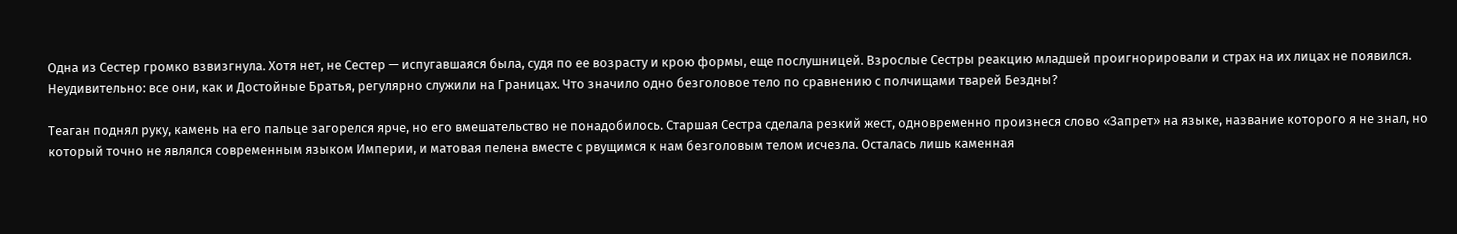Одна из Сестер громко взвизгнула. Хотя нет, не Сестер — испугавшаяся была, судя по ее возрасту и крою формы, еще послушницей. Взрослые Сестры реакцию младшей проигнорировали и страх на их лицах не появился. Неудивительно: все они, как и Достойные Братья, регулярно служили на Границах. Что значило одно безголовое тело по сравнению с полчищами тварей Бездны?

Теаган поднял руку, камень на его пальце загорелся ярче, но его вмешательство не понадобилось. Старшая Сестра сделала резкий жест, одновременно произнеся слово «Запрет» на языке, название которого я не знал, но который точно не являлся современным языком Империи, и матовая пелена вместе с рвущимся к нам безголовым телом исчезла. Осталась лишь каменная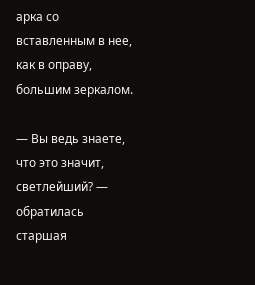арка со вставленным в нее, как в оправу, большим зеркалом.

— Вы ведь знаете, что это значит, светлейший? — обратилась старшая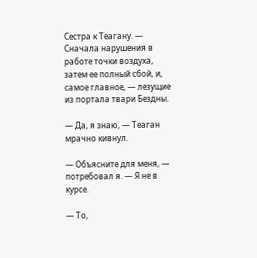Сестра к Теагану. — Сначала нарушения в работе точки воздуха, затем ее полный сбой, и, самое главное, — лезущие из портала твари Бездны.

— Да, я знаю, — Теаган мрачно кивнул.

— Объясните для меня, — потребовал я. — Я не в курсе.

— То,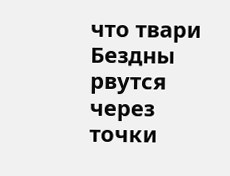что твари Бездны рвутся через точки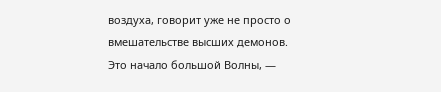воздуха, говорит уже не просто о вмешательстве высших демонов. Это начало большой Волны, —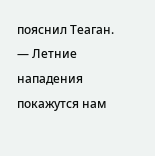пояснил Теаган. — Летние нападения покажутся нам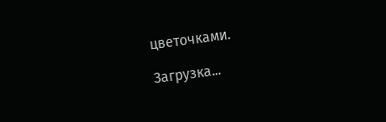цветочками.

Загрузка...